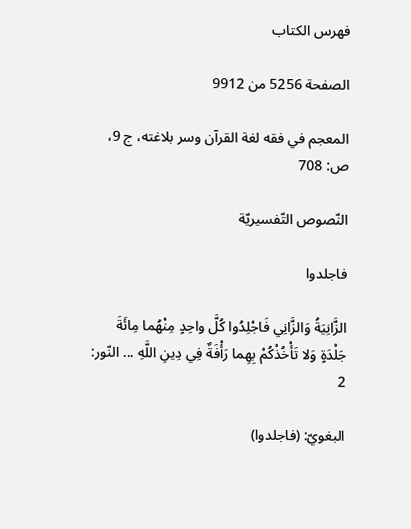فهرس الكتاب

الصفحة 5256 من 9912

المعجم في فقه لغة القرآن وسر بلاغته، ج 9، ص: 708

النّصوص التّفسيريّة

فاجلدوا

الزَّانِيَةُ وَالزَّانِي فَاجْلِدُوا كُلَّ واحِدٍ مِنْهُما مِائَةَ جَلْدَةٍ وَلا تَأْخُذْكُمْ بِهِما رَأْفَةٌ فِي دِينِ اللَّهِ ... النّور: 2

البغويّ: (فاجلدوا)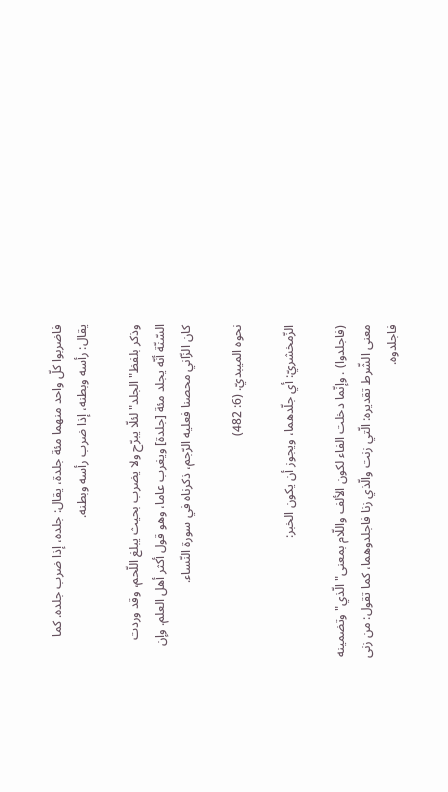فاضربوا كلّ واحد منهما مئة جلدة، يقال: جلده، إذا ضرب جلده. كما يقال: رأسه وبطنه، إذا ضرب رأسه وبطنه.

وذكر بلفظ"الجلد"لئلّا يبرّح ولا يضرب بحيث يبلغ اللّحم، وقد وردت السّنّة أنّه يجلد مئة [جلدة] ويغرب عاما، وهو قول أكثر أهل العلم. وإن كان الزّاني محصنا فعليه الرّجم، ذكرناه في سورة النّساء.

نحوه الميبديّ. (6: 482)

الزّمخشريّ: أي جلّدهما، ويجوز أن يكون الخبر:

(فاجلدوا) . وإنّما دخلت الفاء لكون الألف واللّام بمعنى"الّذي"وتضمينه معنى الشّرط تقديره: الّتي زنت والّذي زنا فاجلدوهما، كما تقول: من زنى فاجلدوه.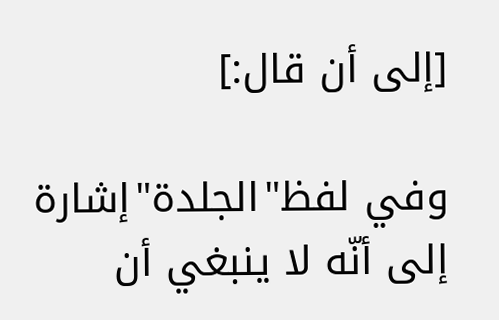[إلى أن قال:]

وفي لفظ"الجلدة"إشارة إلى أنّه لا ينبغي أن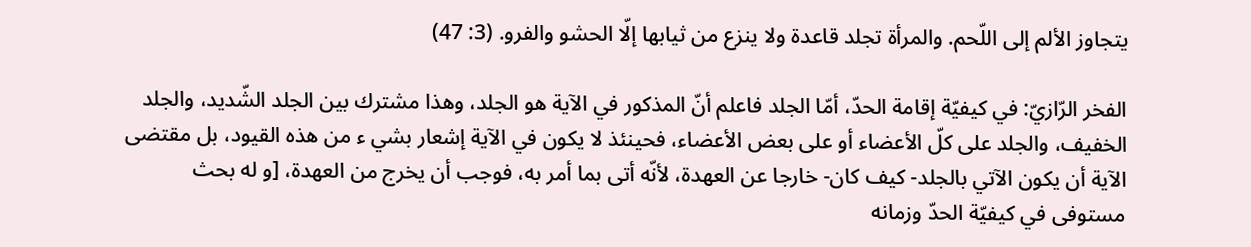يتجاوز الألم إلى اللّحم. والمرأة تجلد قاعدة ولا ينزع من ثيابها إلّا الحشو والفرو. (3: 47)

الفخر الرّازيّ: في كيفيّة إقامة الحدّ، أمّا الجلد فاعلم أنّ المذكور في الآية هو الجلد، وهذا مشترك بين الجلد الشّديد، والجلد الخفيف، والجلد على كلّ الأعضاء أو على بعض الأعضاء، فحينئذ لا يكون في الآية إشعار بشي ء من هذه القيود، بل مقتضى الآية أن يكون الآتي بالجلد- كيف كان- خارجا عن العهدة، لأنّه أتى بما أمر به، فوجب أن يخرج من العهدة، [و له بحث مستوفى في كيفيّة الحدّ وزمانه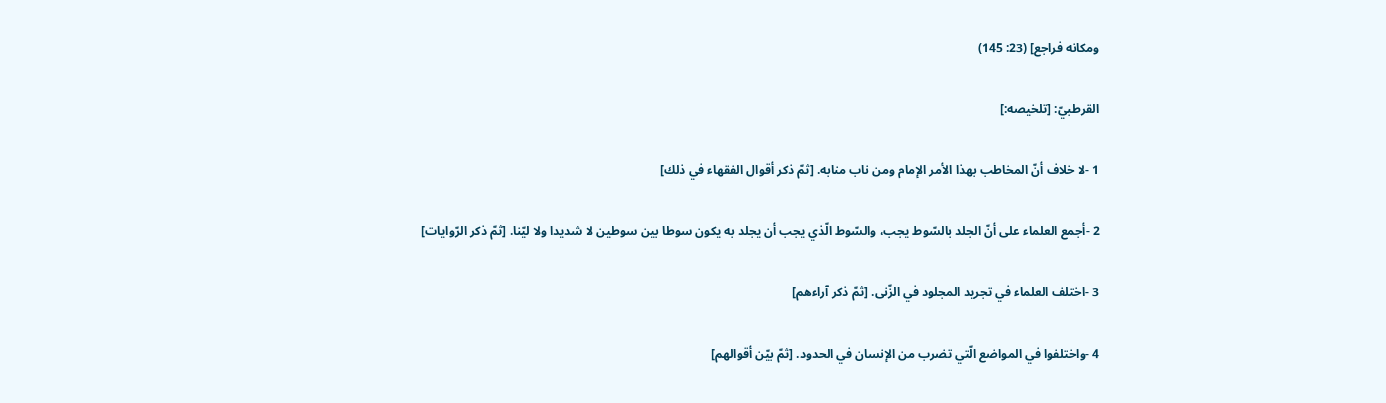ومكانه فراجع] (23: 145)

القرطبيّ: [تلخيصه:]

1 -لا خلاف أنّ المخاطب بهذا الأمر الإمام ومن ناب منابه. [ثمّ ذكر أقوال الفقهاء في ذلك]

2 -أجمع العلماء على أنّ الجلد بالسّوط يجب، والسّوط الّذي يجب أن يجلد به يكون سوطا بين سوطين لا شديدا ولا ليّنا. [ثمّ ذكر الرّوايات]

3 -اختلف العلماء في تجريد المجلود في الزّنى. [ثمّ ذكر آراءهم]

4 -واختلفوا في المواضع الّتي تضرب من الإنسان في الحدود. [ثمّ بيّن أقوالهم]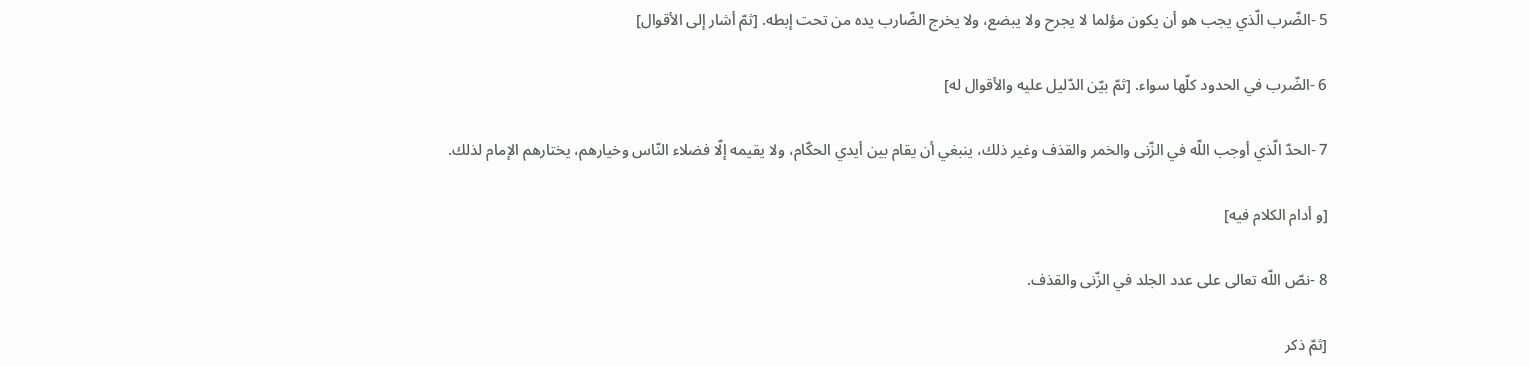5 -الضّرب الّذي يجب هو أن يكون مؤلما لا يجرح ولا يبضع، ولا يخرج الضّارب يده من تحت إبطه. [ثمّ أشار إلى الأقوال]

6 -الضّرب في الحدود كلّها سواء. [ثمّ بيّن الدّليل عليه والأقوال له]

7 -الحدّ الّذي أوجب اللّه في الزّنى والخمر والقذف وغير ذلك، ينبغي أن يقام بين أيدي الحكّام، ولا يقيمه إلّا فضلاء النّاس وخيارهم، يختارهم الإمام لذلك.

[و أدام الكلام فيه]

8 -نصّ اللّه تعالى على عدد الجلد في الزّنى والقذف.

[ثمّ ذكر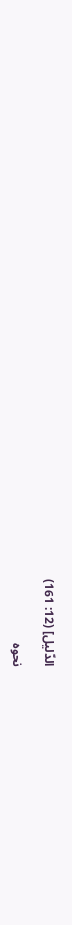الدّليل] (12: 161)

نحوه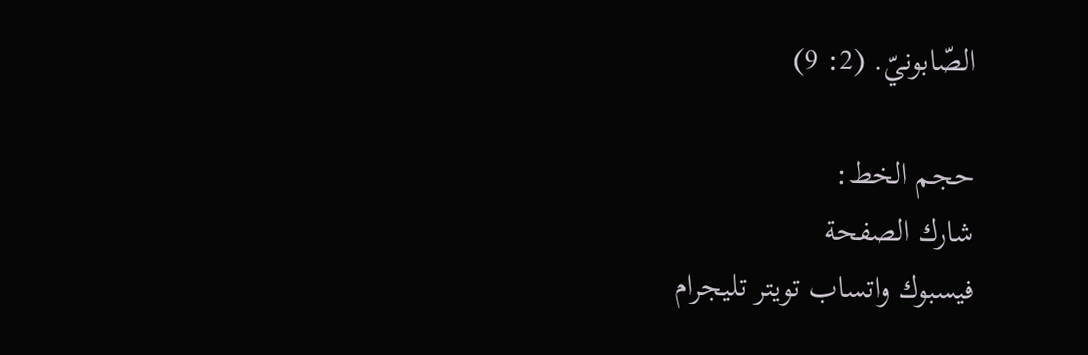الصّابونيّ. (2: 9)

حجم الخط:
شارك الصفحة
فيسبوك واتساب تويتر تليجرام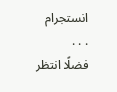انستجرام
. . .
فضلًا انتظر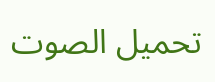تحميل الصوت